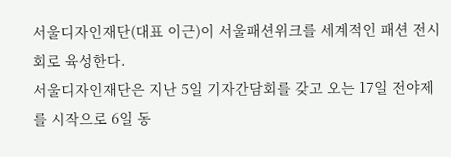서울디자인재단(대표 이근)이 서울패션위크를 세계적인 패션 전시회로 육성한다.
서울디자인재단은 지난 5일 기자간담회를 갖고 오는 17일 전야제를 시작으로 6일 동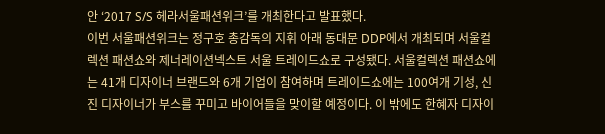안 ‘2017 S/S 헤라서울패션위크’를 개최한다고 발표했다.
이번 서울패션위크는 정구호 총감독의 지휘 아래 동대문 DDP에서 개최되며 서울컬렉션 패션쇼와 제너레이션넥스트 서울 트레이드쇼로 구성됐다. 서울컬렉션 패션쇼에는 41개 디자이너 브랜드와 6개 기업이 참여하며 트레이드쇼에는 100여개 기성, 신진 디자이너가 부스를 꾸미고 바이어들을 맞이할 예정이다. 이 밖에도 한혜자 디자이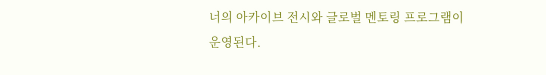너의 아카이브 전시와 글로벌 멘토링 프로그램이 운영된다.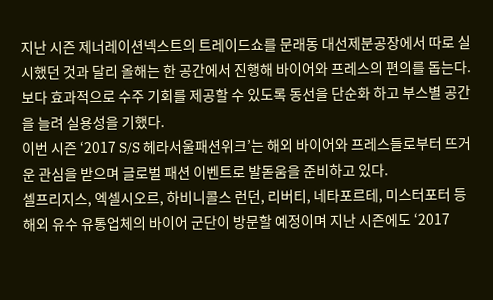지난 시즌 제너레이션넥스트의 트레이드쇼를 문래동 대선제분공장에서 따로 실시했던 것과 달리 올해는 한 공간에서 진행해 바이어와 프레스의 편의를 돕는다. 보다 효과적으로 수주 기회를 제공할 수 있도록 동선을 단순화 하고 부스별 공간을 늘려 실용성을 기했다.
이번 시즌 ‘2017 S/S 헤라서울패션위크’는 해외 바이어와 프레스들로부터 뜨거운 관심을 받으며 글로벌 패션 이벤트로 발돋움을 준비하고 있다.
셀프리지스, 엑셀시오르, 하비니콜스 런던, 리버티, 네타포르테, 미스터포터 등 해외 유수 유통업체의 바이어 군단이 방문할 예정이며 지난 시즌에도 ‘2017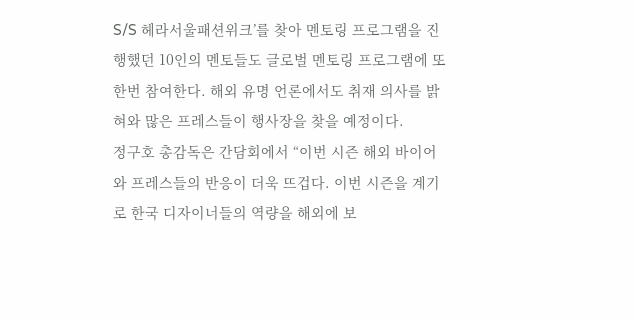S/S 헤라서울패션위크’를 찾아 멘토링 프로그램을 진행했던 10인의 멘토들도 글로벌 멘토링 프로그램에 또 한번 참여한다. 해외 유명 언론에서도 취재 의사를 밝혀와 많은 프레스들이 행사장을 찾을 예정이다.
정구호 총감독은 간담회에서 “이번 시즌 해외 바이어와 프레스들의 반응이 더욱 뜨겁다. 이번 시즌을 계기로 한국 디자이너들의 역량을 해외에 보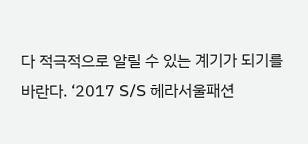다 적극적으로 알릴 수 있는 계기가 되기를 바란다. ‘2017 S/S 헤라서울패션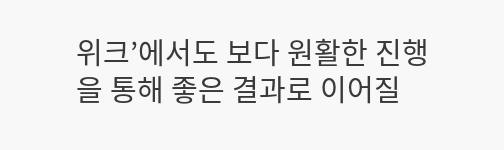위크’에서도 보다 원활한 진행을 통해 좋은 결과로 이어질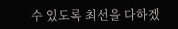수 있도록 최선을 다하겠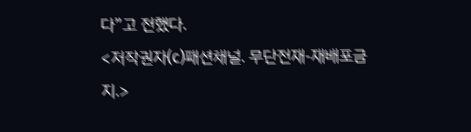다”고 전했다.
<저작권자(c)패션채널. 무단전재-재배포금지.>